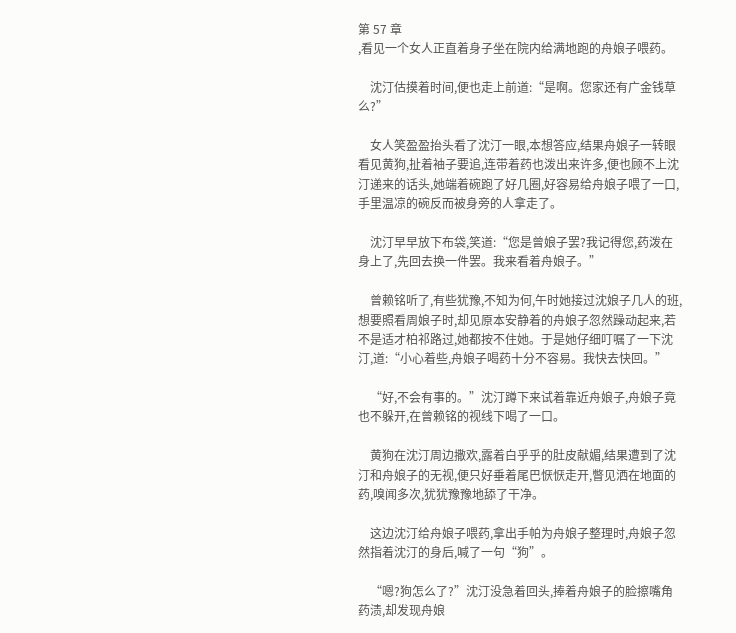第 57 章
,看见一个女人正直着身子坐在院内给满地跑的舟娘子喂药。

    沈汀估摸着时间,便也走上前道:“是啊。您家还有广金钱草么?”

    女人笑盈盈抬头看了沈汀一眼,本想答应,结果舟娘子一转眼看见黄狗,扯着袖子要追,连带着药也泼出来许多,便也顾不上沈汀递来的话头,她端着碗跑了好几圈,好容易给舟娘子喂了一口,手里温凉的碗反而被身旁的人拿走了。

    沈汀早早放下布袋,笑道:“您是曾娘子罢?我记得您,药泼在身上了,先回去换一件罢。我来看着舟娘子。”

    曾赖铭听了,有些犹豫,不知为何,午时她接过沈娘子几人的班,想要照看周娘子时,却见原本安静着的舟娘子忽然躁动起来,若不是适才柏祁路过,她都按不住她。于是她仔细叮嘱了一下沈汀,道:“小心着些,舟娘子喝药十分不容易。我快去快回。”

    “好,不会有事的。”沈汀蹲下来试着靠近舟娘子,舟娘子竟也不躲开,在曾赖铭的视线下喝了一口。

    黄狗在沈汀周边撒欢,露着白乎乎的肚皮献媚,结果遭到了沈汀和舟娘子的无视,便只好垂着尾巴恹恹走开,瞥见洒在地面的药,嗅闻多次,犹犹豫豫地舔了干净。

    这边沈汀给舟娘子喂药,拿出手帕为舟娘子整理时,舟娘子忽然指着沈汀的身后,喊了一句“狗”。

    “嗯?狗怎么了?”沈汀没急着回头,捧着舟娘子的脸擦嘴角药渍,却发现舟娘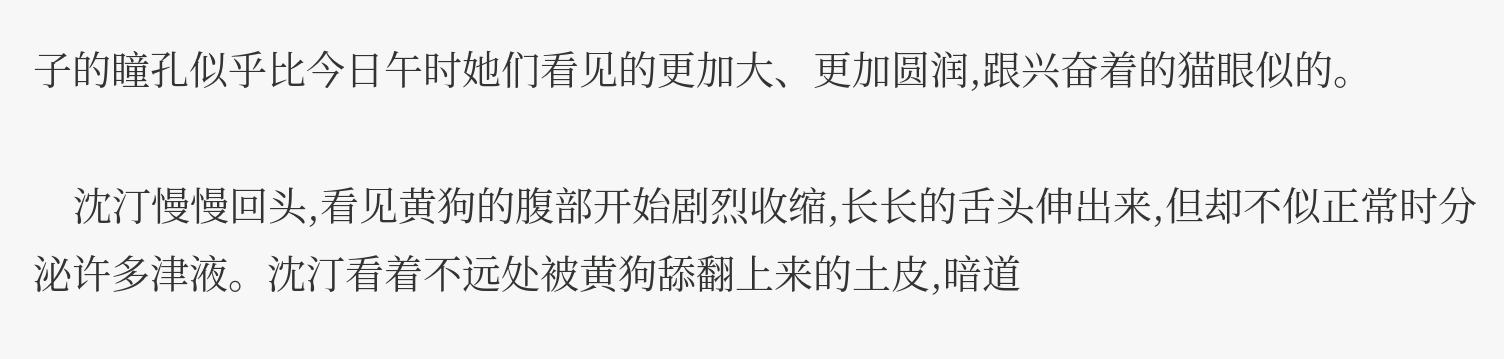子的瞳孔似乎比今日午时她们看见的更加大、更加圆润,跟兴奋着的猫眼似的。

    沈汀慢慢回头,看见黄狗的腹部开始剧烈收缩,长长的舌头伸出来,但却不似正常时分泌许多津液。沈汀看着不远处被黄狗舔翻上来的土皮,暗道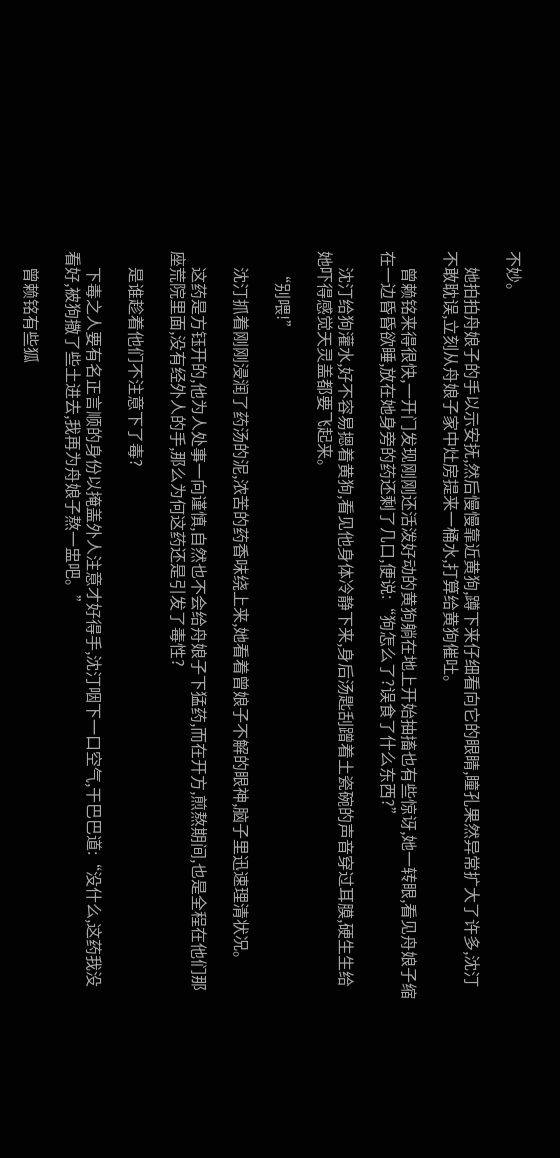不妙。

    她拍拍舟娘子的手以示安抚,然后慢慢靠近黄狗,蹲下来仔细看向它的眼睛,瞳孔果然异常扩大了许多,沈汀不敢耽误,立刻从舟娘子家中灶房提来一桶水,打算给黄狗催吐。

    曾赖铭来得很快,一开门发现刚刚还活泼好动的黄狗躺在地上开始抽搐也有些惊讶,她一转眼,看见舟娘子缩在一边昏昏欲睡,放在她身旁的药还剩了几口,便说:“狗怎么了?误食了什么东西?”

    沈汀给狗灌水,好不容易摁着黄狗,看见他身体冷静下来,身后汤匙刮蹭着土瓷碗的声音穿过耳膜,硬生生给她吓得感觉天灵盖都要飞起来。

    “别喂!”

    沈汀抓着刚刚浸润了药汤的泥,浓苦的药香味绕上来,她看着曾娘子不解的眼神,脑子里迅速理清状况。

    这药是方钰开的,他为人处事一向谨慎,自然也不会给舟娘子下猛药,而在开方,煎熬期间,也是全程在他们那座荒院里面,没有经外人的手,那么为何这药还是引发了毒性?

    是谁趁着他们不注意下了毒?

    下毒之人要有名正言顺的身份以掩盖外人注意才好得手,沈汀咽下一口空气,干巴巴道:“没什么,这药我没看好,被狗撒了些土进去,我再为舟娘子熬一盅吧。”

    曾赖铭有些狐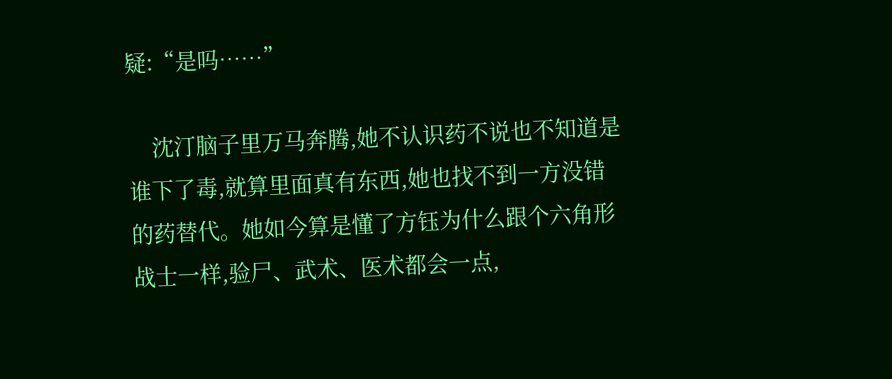疑:“是吗……”

    沈汀脑子里万马奔腾,她不认识药不说也不知道是谁下了毒,就算里面真有东西,她也找不到一方没错的药替代。她如今算是懂了方钰为什么跟个六角形战士一样,验尸、武术、医术都会一点,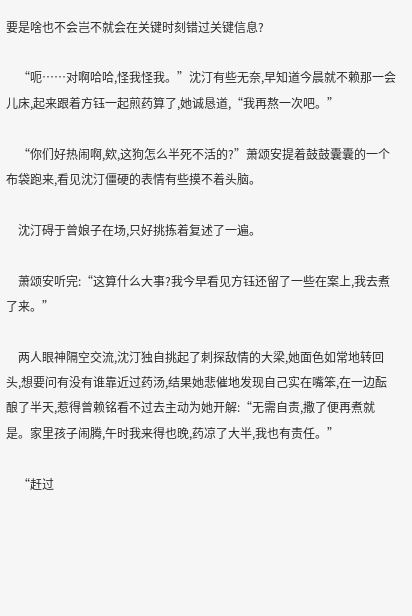要是啥也不会岂不就会在关键时刻错过关键信息?

    “呃……对啊哈哈,怪我怪我。”沈汀有些无奈,早知道今晨就不赖那一会儿床,起来跟着方钰一起煎药算了,她诚恳道,“我再熬一次吧。”

    “你们好热闹啊,欸,这狗怎么半死不活的?”萧颂安提着鼓鼓囊囊的一个布袋跑来,看见沈汀僵硬的表情有些摸不着头脑。

    沈汀碍于曾娘子在场,只好挑拣着复述了一遍。

    萧颂安听完:“这算什么大事?我今早看见方钰还留了一些在案上,我去煮了来。”

    两人眼神隔空交流,沈汀独自挑起了刺探敌情的大梁,她面色如常地转回头,想要问有没有谁靠近过药汤,结果她悲催地发现自己实在嘴笨,在一边酝酿了半天,惹得曾赖铭看不过去主动为她开解:“无需自责,撒了便再煮就是。家里孩子闹腾,午时我来得也晚,药凉了大半,我也有责任。”

    “赶过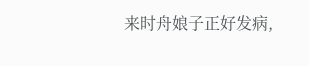来时舟娘子正好发病,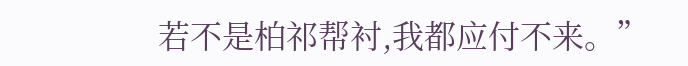若不是柏祁帮衬,我都应付不来。”